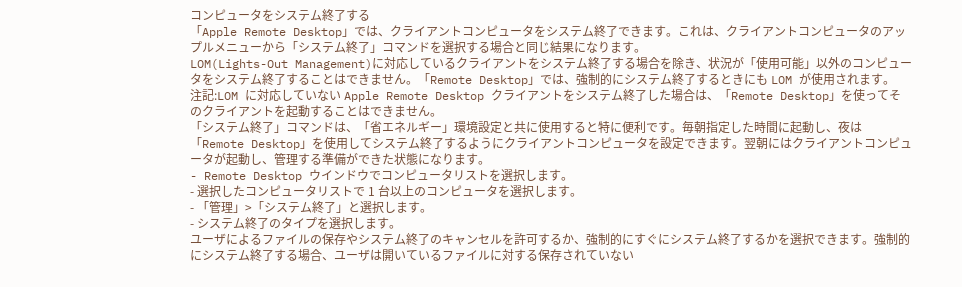コンピュータをシステム終了する
「Apple Remote Desktop」では、クライアントコンピュータをシステム終了できます。これは、クライアントコンピュータのアップルメニューから「システム終了」コマンドを選択する場合と同じ結果になります。
LOM(Lights-Out Management)に対応しているクライアントをシステム終了する場合を除き、状況が「使用可能」以外のコンピュータをシステム終了することはできません。「Remote Desktop」では、強制的にシステム終了するときにも LOM が使用されます。
注記:LOM に対応していない Apple Remote Desktop クライアントをシステム終了した場合は、「Remote Desktop」を使ってそのクライアントを起動することはできません。
「システム終了」コマンドは、「省エネルギー」環境設定と共に使用すると特に便利です。毎朝指定した時間に起動し、夜は「Remote Desktop」を使用してシステム終了するようにクライアントコンピュータを設定できます。翌朝にはクライアントコンピュータが起動し、管理する準備ができた状態になります。
- Remote Desktop ウインドウでコンピュータリストを選択します。
- 選択したコンピュータリストで 1 台以上のコンピュータを選択します。
- 「管理」>「システム終了」と選択します。
- システム終了のタイプを選択します。
ユーザによるファイルの保存やシステム終了のキャンセルを許可するか、強制的にすぐにシステム終了するかを選択できます。強制的にシステム終了する場合、ユーザは開いているファイルに対する保存されていない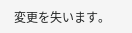変更を失います。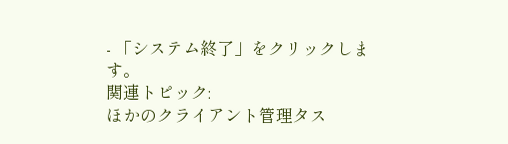- 「システム終了」をクリックします。
関連トピック:
ほかのクライアント管理タス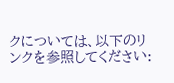クについては、以下のリンクを参照してください: